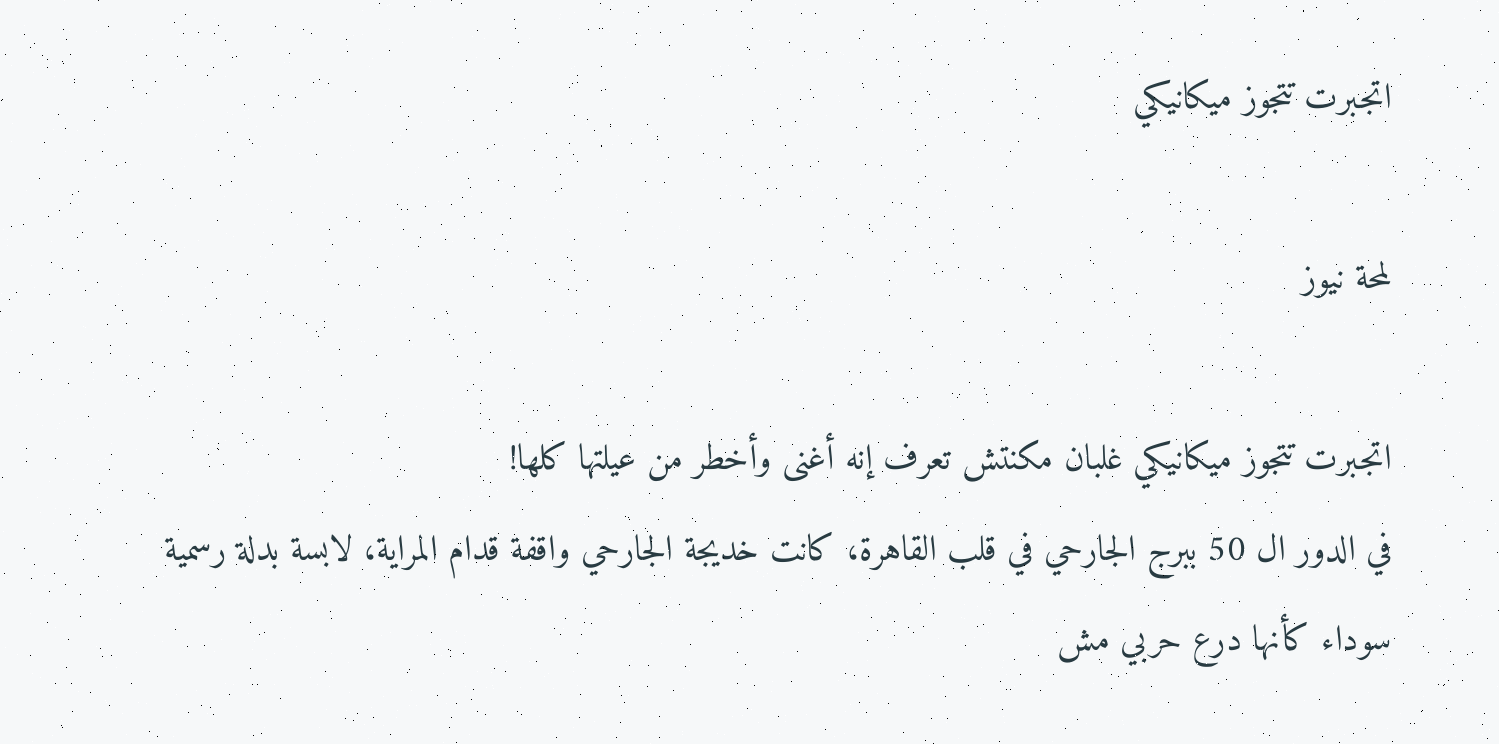اتجبرت تتجوز ميكانيكي

لمحة نيوز

اتجبرت تتجوز ميكانيكي غلبان مكنتش تعرف إنه أغنى وأخطر من عيلتها كلها!
في الدور ال 50 ببرج الجارحي في قلب القاهرة، كانت خديجة الجارحي واقفة قدام المراية، لابسة بدلة رسمية سوداء كأنها درع حربي مش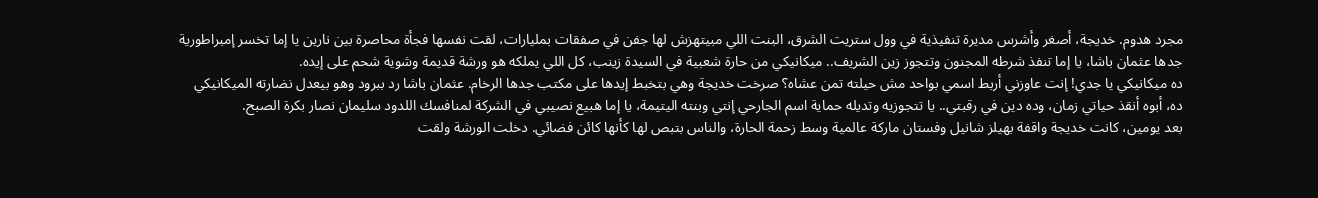مجرد هدوم. خديجة، أصغر وأشرس مديرة تنفيذية في وول ستريت الشرق، البنت اللي مبيتهزش لها جفن في صفقات بمليارات، لقت نفسها فجأة محاصرة بين نارين يا إما تخسر إمبراطورية جدها عثمان باشا، يا إما تنفذ شرطه المجنون وتتجوز زين الشريف.. ميكانيكي من حارة شعبية في السيدة زينب، كل اللي يملكه هو ورشة قديمة وشوية شحم على إيده.
ده ميكانيكي يا جدي! إنت عاوزني أربط اسمي بواحد مش حيلته تمن عشاه؟ صرخت خديجة وهي بتخبط إيدها على مكتب جدها الرخام. عثمان باشا رد ببرود وهو بيعدل نضارته الميكانيكي ده، أبوه أنقذ حياتي زمان، وده دين في رقبتي.. يا تتجوزيه وتديله حماية اسم الجارحي إنتي وبنته اليتيمة، يا إما هبيع نصيبي في الشركة لمنافسك اللدود سليمان نصار بكرة الصبح.
بعد يومين، كانت خديجة واقفة بهيلز شانيل وفستان ماركة عالمية وسط زحمة الحارة، والناس بتبص لها كأنها كائن فضائي. دخلت الورشة ولقت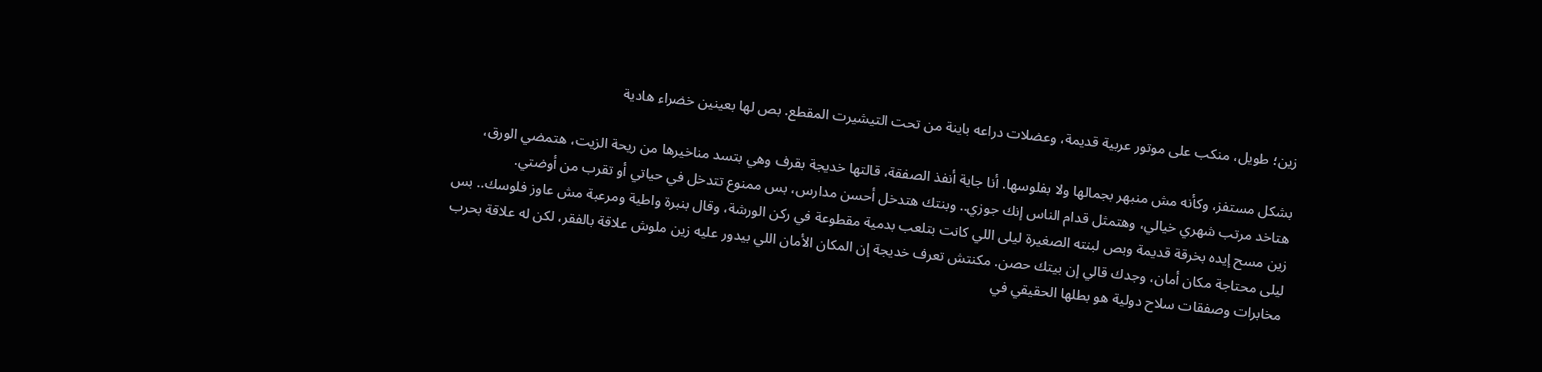زين؛ طويل، منكب على موتور عربية قديمة، وعضلات دراعه باينة من تحت التيشيرت المقطع. بص لها بعينين خضراء هادية

بشكل مستفز، وكأنه مش منبهر بجمالها ولا بفلوسها. أنا جاية أنفذ الصفقة، قالتها خديجة بقرف وهي بتسد مناخيرها من ريحة الزيت، هتمضي الورق، هتاخد مرتب شهري خيالي، وهتمثل قدام الناس إنك جوزي.. وبنتك هتدخل أحسن مدارس، بس ممنوع تتدخل في حياتي أو تقرب من أوضتي.
زين مسح إيده بخرقة قديمة وبص لبنته الصغيرة ليلى اللي كانت بتلعب بدمية مقطوعة في ركن الورشة، وقال بنبرة واطية ومرعبة مش عاوز فلوسك.. بس ليلى محتاجة مكان أمان، وجدك قالي إن بيتك حصن. مكنتش تعرف خديجة إن المكان الأمان اللي بيدور عليه زين ملوش علاقة بالفقر، لكن له علاقة بحرب مخابرات وصفقات سلاح دولية هو بطلها الحقيقي في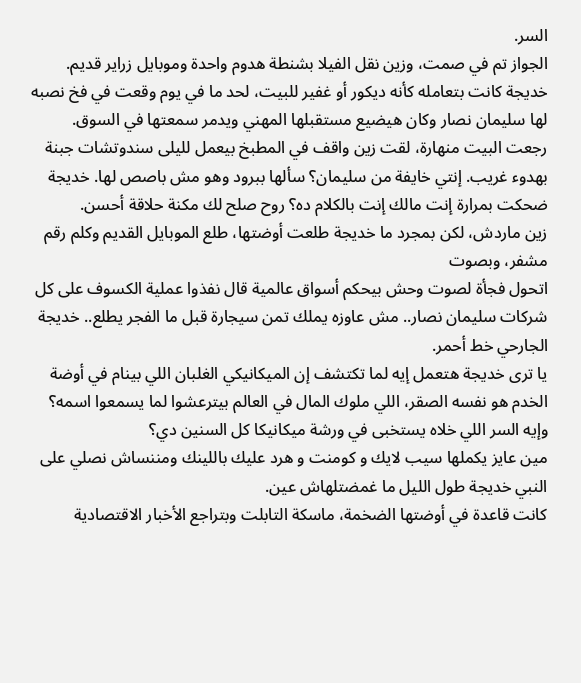السر.
الجواز تم في صمت، وزين نقل الفيلا بشنطة هدوم واحدة وموبايل زراير قديم. خديجة كانت بتعامله كأنه ديكور أو غفير للبيت، لحد ما في يوم وقعت في فخ نصبه لها سليمان نصار وكان هيضيع مستقبلها المهني ويدمر سمعتها في السوق. رجعت البيت منهارة، لقت زين واقف في المطبخ بيعمل لليلى سندوتشات جبنة بهدوء غريب. إنتي خايفة من سليمان؟ سألها ببرود وهو مش باصص لها. خديجة ضحكت بمرارة إنت مالك إنت بالكلام ده؟ روح صلح لك مكنة حلاقة أحسن.
زين ماردش، لكن بمجرد ما خديجة طلعت أوضتها، طلع الموبايل القديم وكلم رقم مشفر، وبصوت
اتحول فجأة لصوت وحش بيحكم أسواق عالمية قال نفذوا عملية الكسوف على كل شركات سليمان نصار.. مش عاوزه يملك تمن سيجارة قبل ما الفجر يطلع.. خديجة الجارحي خط أحمر.
يا ترى خديجة هتعمل إيه لما تكتشف إن الميكانيكي الغلبان اللي بينام في أوضة الخدم هو نفسه الصقر، اللي ملوك المال في العالم بيترعشوا لما يسمعوا اسمه؟ وإيه السر اللي خلاه يستخبى في ورشة ميكانيكا كل السنين دي؟
مين عايز يكملها سيب لايك و كومنت و هرد عليك باللينك ومننساش نصلي على النبي خديجة طول الليل ما غمضتلهاش عين.
كانت قاعدة في أوضتها الضخمة، ماسكة التابلت وبتراجع الأخبار الاقتصادية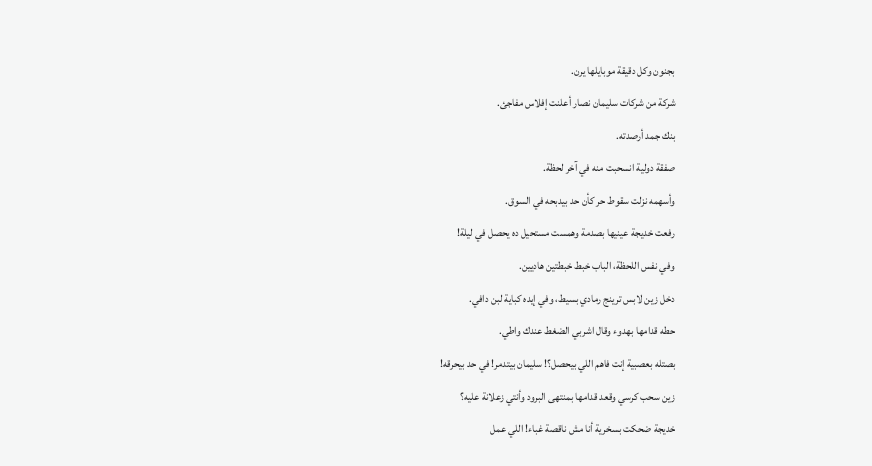بجنون وكل دقيقة موبايلها يرن.
شركة من شركات سليمان نصار أعلنت إفلاس مفاجئ.
بنك جمد أرصدته.
صفقة دولية انسحبت منه في آخر لحظة.
وأسهمه نزلت سقوط حر كأن حد بيدبحه في السوق.
رفعت خديجة عينيها بصدمة وهمست مستحيل ده يحصل في ليلة!
وفي نفس اللحظة، الباب خبط خبطتين هاديين.
دخل زين لابس ترينج رمادي بسيط، وفي إيده كباية لبن دافي.
حطه قدامها بهدوء وقال اشربي الضغط عندك واطي.
بصتله بعصبية إنت فاهم اللي بيحصل؟! سليمان بيتدمر! في حد بيحرقه!
زين سحب كرسي وقعد قدامها بمنتهى البرود وأنتي زعلانة عليه؟
خديجة ضحكت بسخرية أنا مش ناقصة غباء! اللي عمل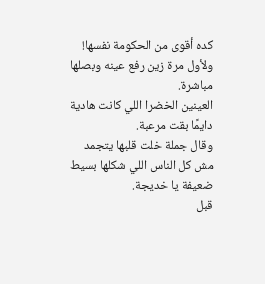كده أقوى من الحكومة نفسها!
ولأول مرة زين رفع عينه وبصلها مباشرة.
العينين الخضرا اللي كانت هادية دايمًا بقت مرعبة.
وقال جملة خلت قلبها يتجمد مش كل الناس اللي شكلها بسيط ضعيفة يا خديجة.
قبل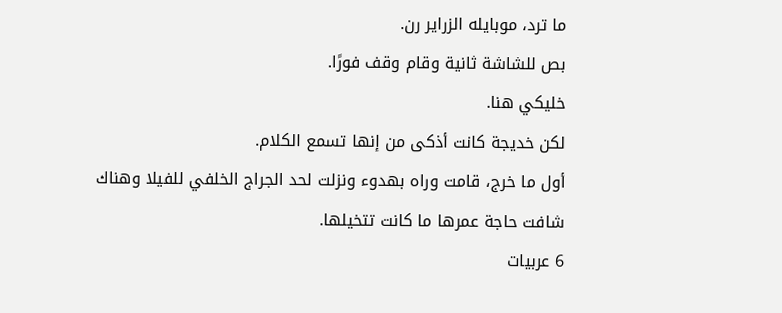ما ترد، موبايله الزراير رن.
بص للشاشة ثانية وقام وقف فورًا.
خليكي هنا.
لكن خديجة كانت أذكى من إنها تسمع الكلام.
أول ما خرج، قامت وراه بهدوء ونزلت لحد الجراج الخلفي للفيلا وهناك شافت حاجة عمرها ما كانت تتخيلها.
6 عربيات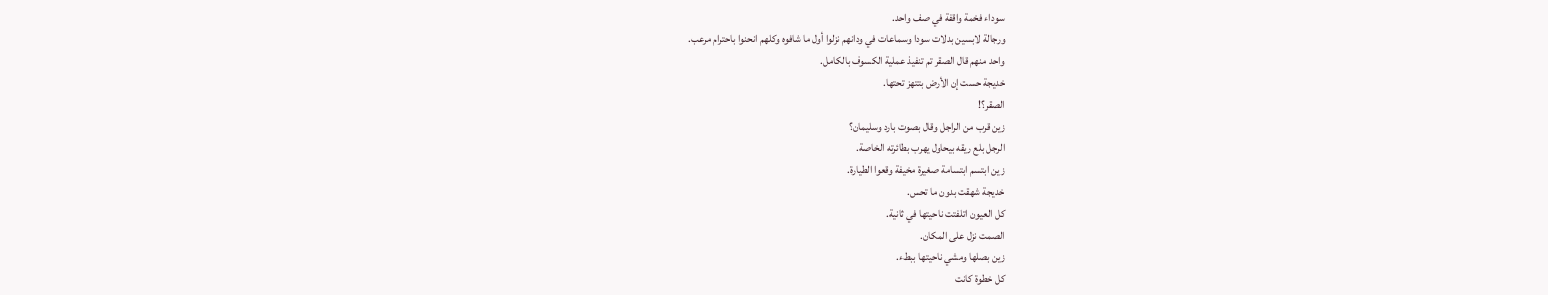سوداء فخمة واقفة في صف واحد.
ورجالة لابسين بدلات سودا وسماعات في ودانهم نزلوا أول ما شافوه وكلهم انحنوا باحترام مرعب.
واحد منهم قال الصقر تم تنفيذ عملية الكسوف بالكامل.
خديجة حست إن الأرض بتتهز تحتها.
الصقر؟!
زين قرب من الراجل وقال بصوت بارد وسليمان؟
الرجل بلع ريقه بيحاول يهرب بطائرته الخاصة.
زين ابتسم ابتسامة صغيرة مخيفة وقعوا الطيارة.
خديجة شهقت بدون ما تحس.
كل العيون اتلفتت ناحيتها في ثانية.
الصمت نزل على المكان.
زين بصلها ومشي ناحيتها ببطء.
كل خطوة كانت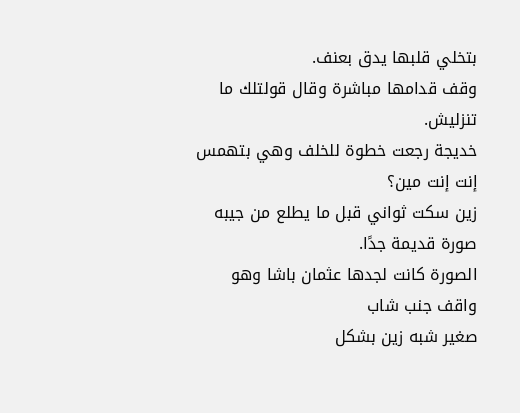بتخلي قلبها يدق بعنف.
وقف قدامها مباشرة وقال قولتلك ما تنزليش.
خديجة رجعت خطوة للخلف وهي بتهمس إنت إنت مين؟
زين سكت ثواني قبل ما يطلع من جيبه صورة قديمة جدًا.
الصورة كانت لجدها عثمان باشا وهو واقف جنب شاب
صغير شبه زين بشكل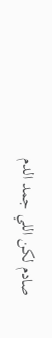صادم لكن اللي جمد الدم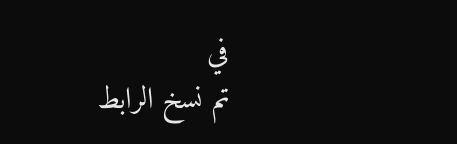في
تم نسخ الرابط